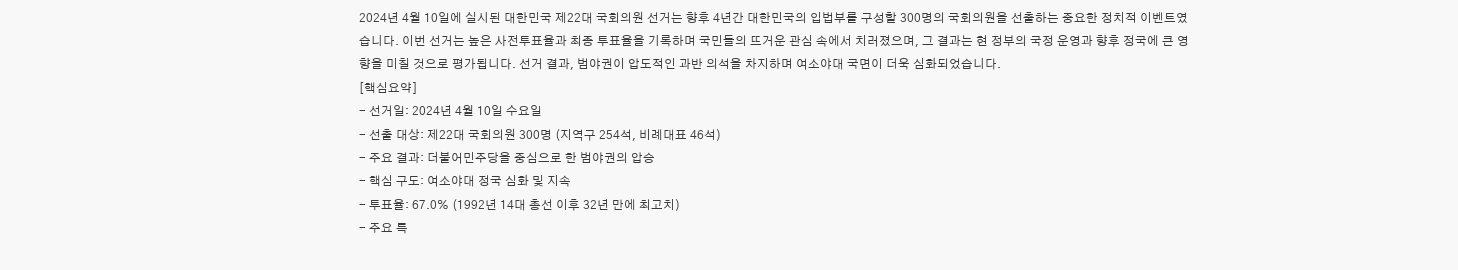2024년 4월 10일에 실시된 대한민국 제22대 국회의원 선거는 향후 4년간 대한민국의 입법부를 구성할 300명의 국회의원을 선출하는 중요한 정치적 이벤트였습니다. 이번 선거는 높은 사전투표율과 최종 투표율을 기록하며 국민들의 뜨거운 관심 속에서 치러졌으며, 그 결과는 현 정부의 국정 운영과 향후 정국에 큰 영향을 미칠 것으로 평가됩니다. 선거 결과, 범야권이 압도적인 과반 의석을 차지하며 여소야대 국면이 더욱 심화되었습니다.
[핵심요약]
- 선거일: 2024년 4월 10일 수요일
- 선출 대상: 제22대 국회의원 300명 (지역구 254석, 비례대표 46석)
- 주요 결과: 더불어민주당을 중심으로 한 범야권의 압승
- 핵심 구도: 여소야대 정국 심화 및 지속
- 투표율: 67.0% (1992년 14대 총선 이후 32년 만에 최고치)
- 주요 특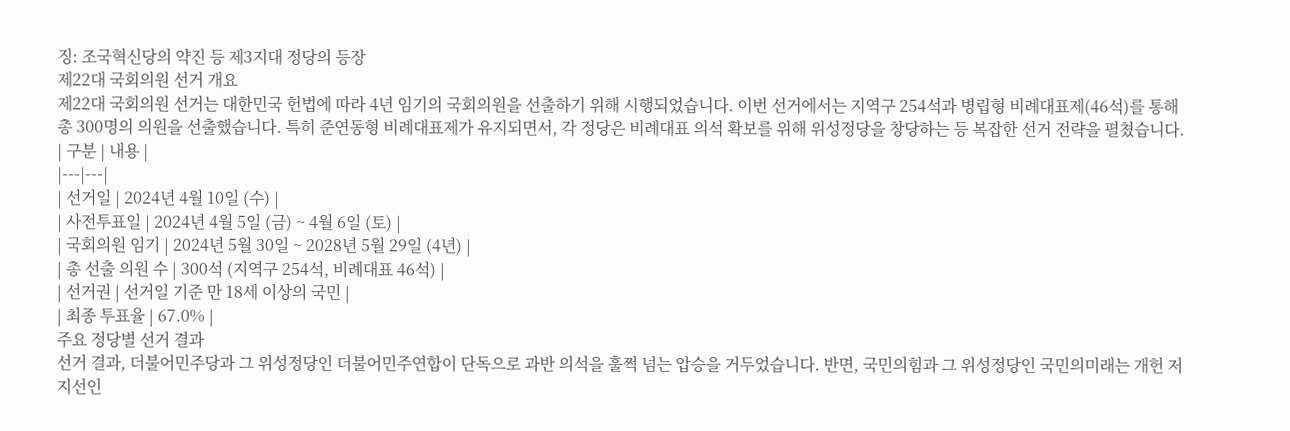징: 조국혁신당의 약진 등 제3지대 정당의 등장
제22대 국회의원 선거 개요
제22대 국회의원 선거는 대한민국 헌법에 따라 4년 임기의 국회의원을 선출하기 위해 시행되었습니다. 이번 선거에서는 지역구 254석과 병립형 비례대표제(46석)를 통해 총 300명의 의원을 선출했습니다. 특히 준연동형 비례대표제가 유지되면서, 각 정당은 비례대표 의석 확보를 위해 위성정당을 창당하는 등 복잡한 선거 전략을 펼쳤습니다.
| 구분 | 내용 |
|---|---|
| 선거일 | 2024년 4월 10일 (수) |
| 사전투표일 | 2024년 4월 5일 (금) ~ 4월 6일 (토) |
| 국회의원 임기 | 2024년 5월 30일 ~ 2028년 5월 29일 (4년) |
| 총 선출 의원 수 | 300석 (지역구 254석, 비례대표 46석) |
| 선거권 | 선거일 기준 만 18세 이상의 국민 |
| 최종 투표율 | 67.0% |
주요 정당별 선거 결과
선거 결과, 더불어민주당과 그 위성정당인 더불어민주연합이 단독으로 과반 의석을 훌쩍 넘는 압승을 거두었습니다. 반면, 국민의힘과 그 위성정당인 국민의미래는 개헌 저지선인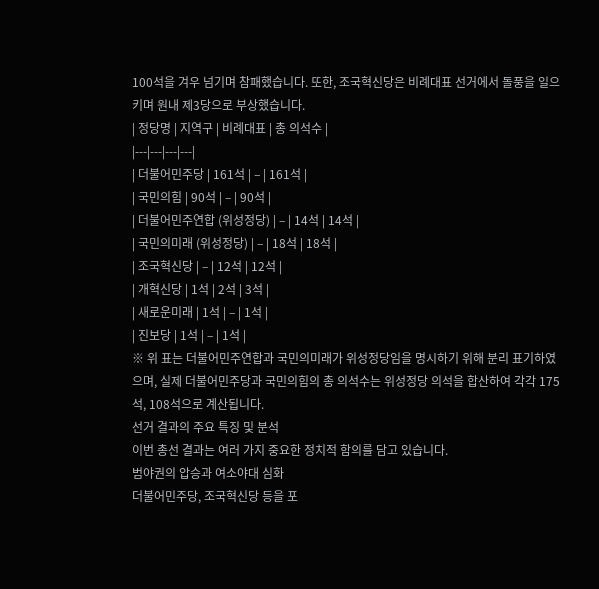100석을 겨우 넘기며 참패했습니다. 또한, 조국혁신당은 비례대표 선거에서 돌풍을 일으키며 원내 제3당으로 부상했습니다.
| 정당명 | 지역구 | 비례대표 | 총 의석수 |
|---|---|---|---|
| 더불어민주당 | 161석 | – | 161석 |
| 국민의힘 | 90석 | – | 90석 |
| 더불어민주연합 (위성정당) | – | 14석 | 14석 |
| 국민의미래 (위성정당) | – | 18석 | 18석 |
| 조국혁신당 | – | 12석 | 12석 |
| 개혁신당 | 1석 | 2석 | 3석 |
| 새로운미래 | 1석 | – | 1석 |
| 진보당 | 1석 | – | 1석 |
※ 위 표는 더불어민주연합과 국민의미래가 위성정당임을 명시하기 위해 분리 표기하였으며, 실제 더불어민주당과 국민의힘의 총 의석수는 위성정당 의석을 합산하여 각각 175석, 108석으로 계산됩니다.
선거 결과의 주요 특징 및 분석
이번 총선 결과는 여러 가지 중요한 정치적 함의를 담고 있습니다.
범야권의 압승과 여소야대 심화
더불어민주당, 조국혁신당 등을 포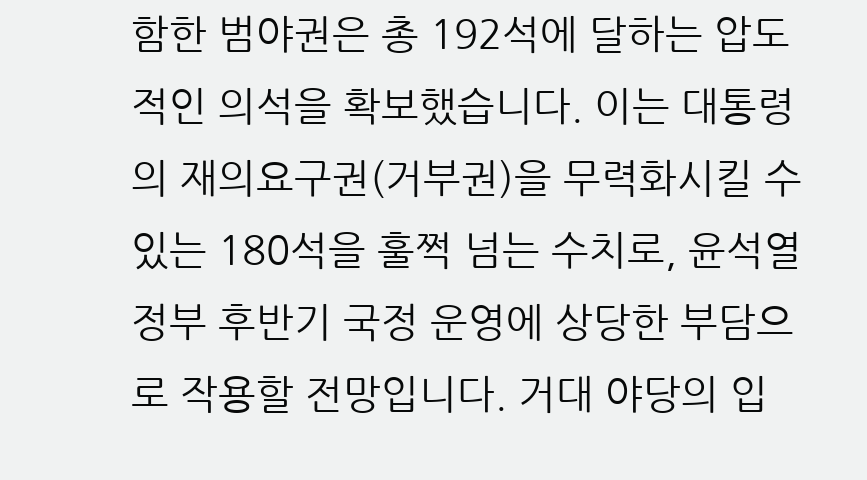함한 범야권은 총 192석에 달하는 압도적인 의석을 확보했습니다. 이는 대통령의 재의요구권(거부권)을 무력화시킬 수 있는 180석을 훌쩍 넘는 수치로, 윤석열 정부 후반기 국정 운영에 상당한 부담으로 작용할 전망입니다. 거대 야당의 입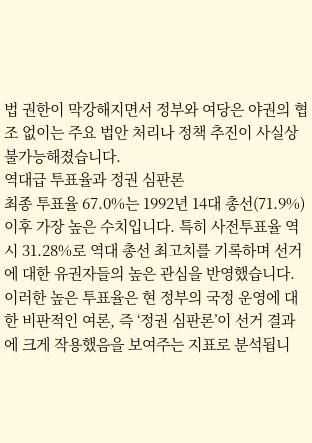법 권한이 막강해지면서 정부와 여당은 야권의 협조 없이는 주요 법안 처리나 정책 추진이 사실상 불가능해졌습니다.
역대급 투표율과 정권 심판론
최종 투표율 67.0%는 1992년 14대 총선(71.9%) 이후 가장 높은 수치입니다. 특히 사전투표율 역시 31.28%로 역대 총선 최고치를 기록하며 선거에 대한 유권자들의 높은 관심을 반영했습니다. 이러한 높은 투표율은 현 정부의 국정 운영에 대한 비판적인 여론, 즉 ‘정권 심판론’이 선거 결과에 크게 작용했음을 보여주는 지표로 분석됩니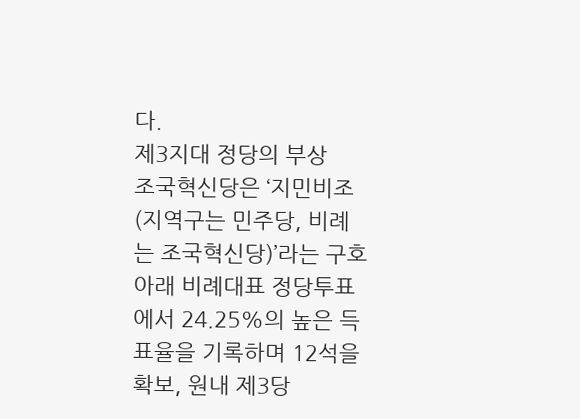다.
제3지대 정당의 부상
조국혁신당은 ‘지민비조(지역구는 민주당, 비례는 조국혁신당)’라는 구호 아래 비례대표 정당투표에서 24.25%의 높은 득표율을 기록하며 12석을 확보, 원내 제3당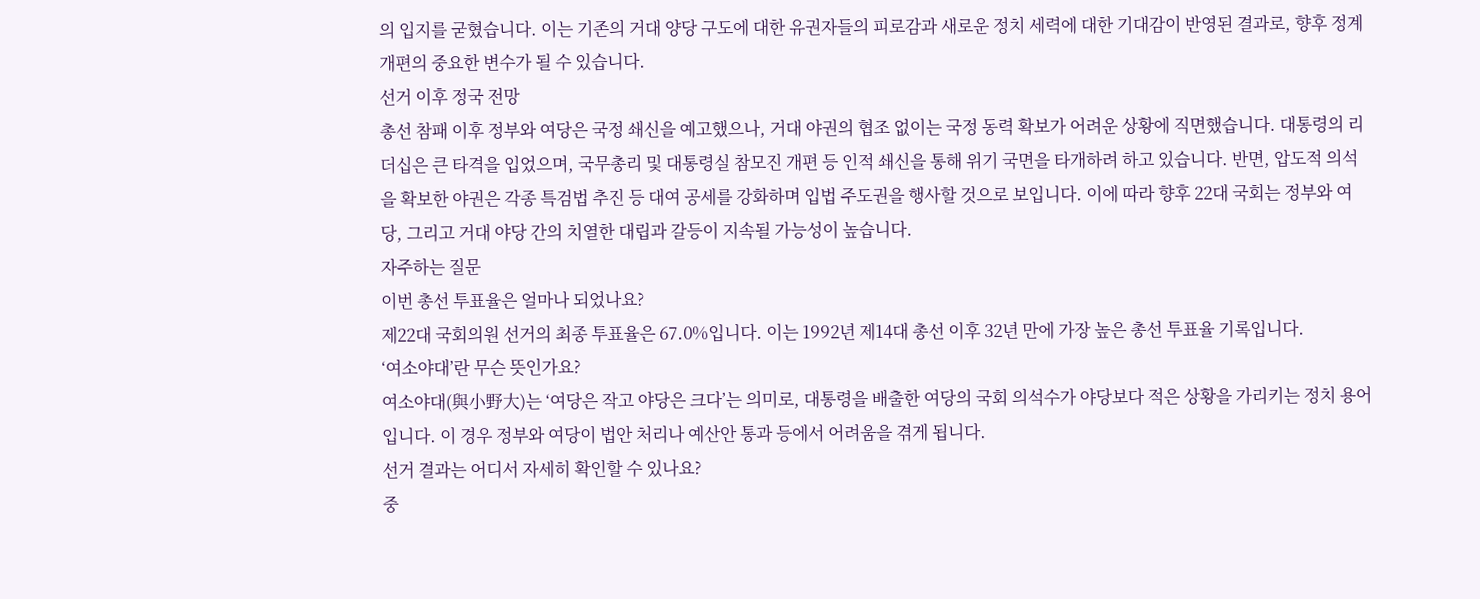의 입지를 굳혔습니다. 이는 기존의 거대 양당 구도에 대한 유권자들의 피로감과 새로운 정치 세력에 대한 기대감이 반영된 결과로, 향후 정계 개편의 중요한 변수가 될 수 있습니다.
선거 이후 정국 전망
총선 참패 이후 정부와 여당은 국정 쇄신을 예고했으나, 거대 야권의 협조 없이는 국정 동력 확보가 어려운 상황에 직면했습니다. 대통령의 리더십은 큰 타격을 입었으며, 국무총리 및 대통령실 참모진 개편 등 인적 쇄신을 통해 위기 국면을 타개하려 하고 있습니다. 반면, 압도적 의석을 확보한 야권은 각종 특검법 추진 등 대여 공세를 강화하며 입법 주도권을 행사할 것으로 보입니다. 이에 따라 향후 22대 국회는 정부와 여당, 그리고 거대 야당 간의 치열한 대립과 갈등이 지속될 가능성이 높습니다.
자주하는 질문
이번 총선 투표율은 얼마나 되었나요?
제22대 국회의원 선거의 최종 투표율은 67.0%입니다. 이는 1992년 제14대 총선 이후 32년 만에 가장 높은 총선 투표율 기록입니다.
‘여소야대’란 무슨 뜻인가요?
여소야대(與小野大)는 ‘여당은 작고 야당은 크다’는 의미로, 대통령을 배출한 여당의 국회 의석수가 야당보다 적은 상황을 가리키는 정치 용어입니다. 이 경우 정부와 여당이 법안 처리나 예산안 통과 등에서 어려움을 겪게 됩니다.
선거 결과는 어디서 자세히 확인할 수 있나요?
중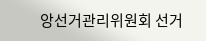앙선거관리위원회 선거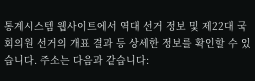통계시스템 웹사이트에서 역대 선거 정보 및 제22대 국회의원 선거의 개표 결과 등 상세한 정보를 확인할 수 있습니다. 주소는 다음과 같습니다: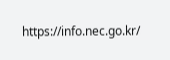https://info.nec.go.kr/